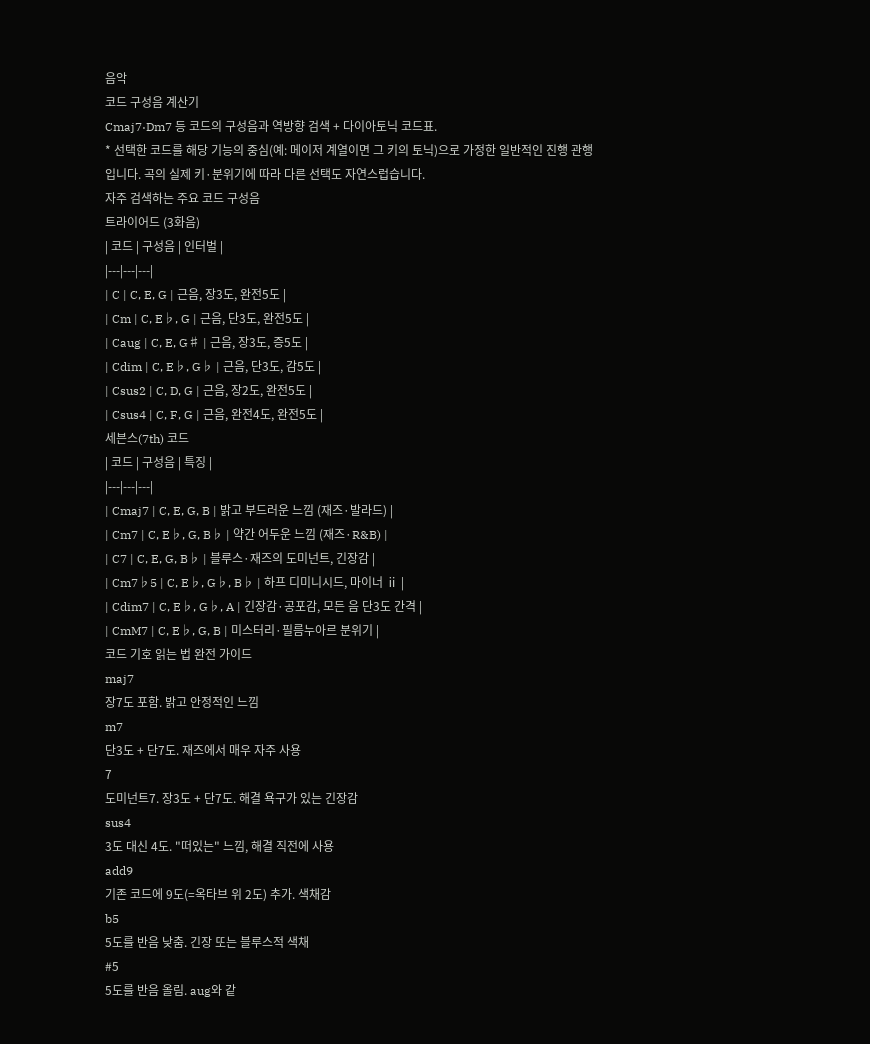음악
코드 구성음 계산기
Cmaj7·Dm7 등 코드의 구성음과 역방향 검색 + 다이아토닉 코드표.
* 선택한 코드를 해당 기능의 중심(예: 메이저 계열이면 그 키의 토닉)으로 가정한 일반적인 진행 관행입니다. 곡의 실제 키·분위기에 따라 다른 선택도 자연스럽습니다.
자주 검색하는 주요 코드 구성음
트라이어드 (3화음)
| 코드 | 구성음 | 인터벌 |
|---|---|---|
| C | C, E, G | 근음, 장3도, 완전5도 |
| Cm | C, E♭, G | 근음, 단3도, 완전5도 |
| Caug | C, E, G♯ | 근음, 장3도, 증5도 |
| Cdim | C, E♭, G♭ | 근음, 단3도, 감5도 |
| Csus2 | C, D, G | 근음, 장2도, 완전5도 |
| Csus4 | C, F, G | 근음, 완전4도, 완전5도 |
세븐스(7th) 코드
| 코드 | 구성음 | 특징 |
|---|---|---|
| Cmaj7 | C, E, G, B | 밝고 부드러운 느낌 (재즈·발라드) |
| Cm7 | C, E♭, G, B♭ | 약간 어두운 느낌 (재즈·R&B) |
| C7 | C, E, G, B♭ | 블루스·재즈의 도미넌트, 긴장감 |
| Cm7♭5 | C, E♭, G♭, B♭ | 하프 디미니시드, 마이너 ⅱ |
| Cdim7 | C, E♭, G♭, A | 긴장감·공포감, 모든 음 단3도 간격 |
| CmM7 | C, E♭, G, B | 미스터리·필름누아르 분위기 |
코드 기호 읽는 법 완전 가이드
maj7
장7도 포함. 밝고 안정적인 느낌
m7
단3도 + 단7도. 재즈에서 매우 자주 사용
7
도미넌트7. 장3도 + 단7도. 해결 욕구가 있는 긴장감
sus4
3도 대신 4도. "떠있는" 느낌, 해결 직전에 사용
add9
기존 코드에 9도(=옥타브 위 2도) 추가. 색채감
b5
5도를 반음 낮춤. 긴장 또는 블루스적 색채
#5
5도를 반음 올림. aug와 같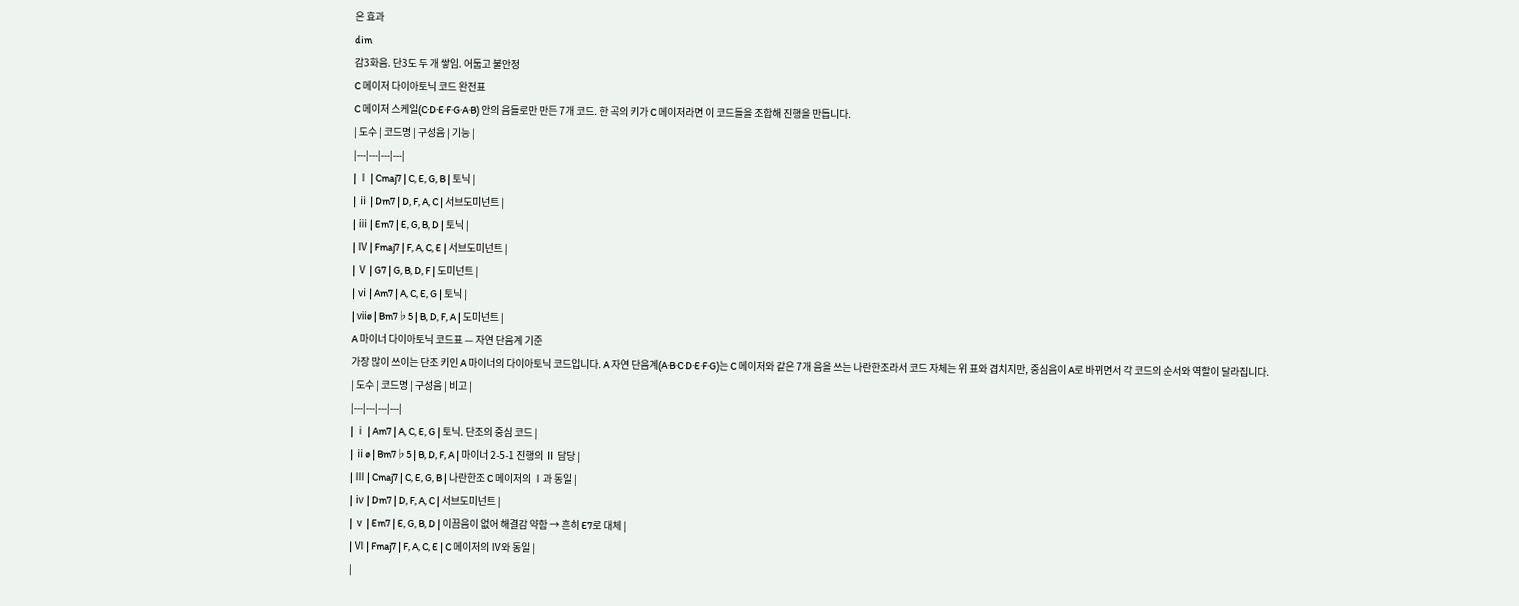은 효과
dim
감3화음. 단3도 두 개 쌓임. 어둡고 불안정
C 메이저 다이아토닉 코드 완전표
C 메이저 스케일(C·D·E·F·G·A·B) 안의 음들로만 만든 7개 코드. 한 곡의 키가 C 메이저라면 이 코드들을 조합해 진행을 만듭니다.
| 도수 | 코드명 | 구성음 | 기능 |
|---|---|---|---|
| Ⅰ | Cmaj7 | C, E, G, B | 토닉 |
| ⅱ | Dm7 | D, F, A, C | 서브도미넌트 |
| ⅲ | Em7 | E, G, B, D | 토닉 |
| Ⅳ | Fmaj7 | F, A, C, E | 서브도미넌트 |
| Ⅴ | G7 | G, B, D, F | 도미넌트 |
| ⅵ | Am7 | A, C, E, G | 토닉 |
| ⅶø | Bm7♭5 | B, D, F, A | 도미넌트 |
A 마이너 다이아토닉 코드표 — 자연 단음계 기준
가장 많이 쓰이는 단조 키인 A 마이너의 다이아토닉 코드입니다. A 자연 단음계(A·B·C·D·E·F·G)는 C 메이저와 같은 7개 음을 쓰는 나란한조라서 코드 자체는 위 표와 겹치지만, 중심음이 A로 바뀌면서 각 코드의 순서와 역할이 달라집니다.
| 도수 | 코드명 | 구성음 | 비고 |
|---|---|---|---|
| ⅰ | Am7 | A, C, E, G | 토닉. 단조의 중심 코드 |
| ⅱø | Bm7♭5 | B, D, F, A | 마이너 2-5-1 진행의 Ⅱ 담당 |
| Ⅲ | Cmaj7 | C, E, G, B | 나란한조 C 메이저의 Ⅰ과 동일 |
| ⅳ | Dm7 | D, F, A, C | 서브도미넌트 |
| ⅴ | Em7 | E, G, B, D | 이끔음이 없어 해결감 약함 → 흔히 E7로 대체 |
| Ⅵ | Fmaj7 | F, A, C, E | C 메이저의 Ⅳ와 동일 |
|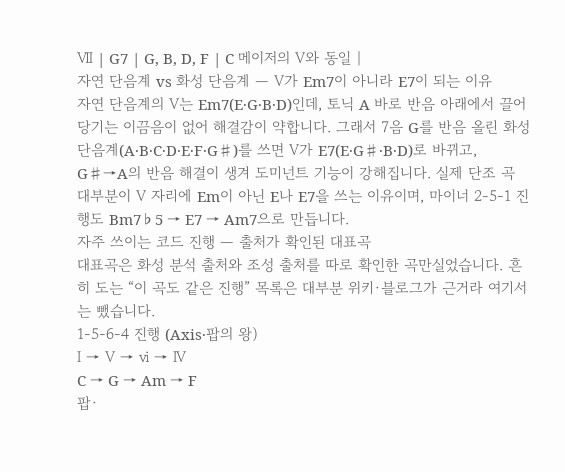Ⅶ | G7 | G, B, D, F | C 메이저의 Ⅴ와 동일 |
자연 단음계 vs 화성 단음계 — Ⅴ가 Em7이 아니라 E7이 되는 이유
자연 단음계의 Ⅴ는 Em7(E·G·B·D)인데, 토닉 A 바로 반음 아래에서 끌어당기는 이끔음이 없어 해결감이 약합니다. 그래서 7음 G를 반음 올린 화성 단음계(A·B·C·D·E·F·G♯)를 쓰면 Ⅴ가 E7(E·G♯·B·D)로 바뀌고, G♯→A의 반음 해결이 생겨 도미넌트 기능이 강해집니다. 실제 단조 곡 대부분이 Ⅴ 자리에 Em이 아닌 E나 E7을 쓰는 이유이며, 마이너 2-5-1 진행도 Bm7♭5 → E7 → Am7으로 만듭니다.
자주 쓰이는 코드 진행 — 출처가 확인된 대표곡
대표곡은 화성 분석 출처와 조성 출처를 따로 확인한 곡만실었습니다. 흔히 도는 “이 곡도 같은 진행” 목록은 대부분 위키·블로그가 근거라 여기서는 뺐습니다.
1-5-6-4 진행 (Axis·팝의 왕)
Ⅰ → Ⅴ → ⅵ → Ⅳ
C → G → Am → F
팝·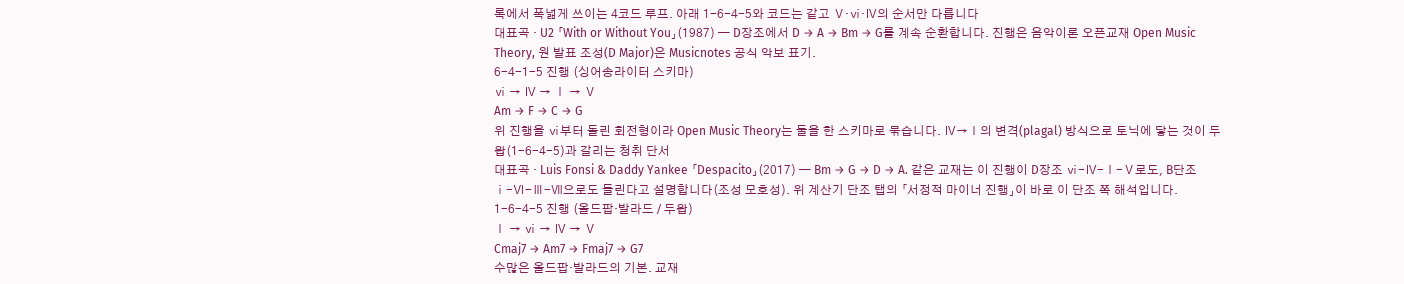록에서 폭넓게 쓰이는 4코드 루프. 아래 1-6-4-5와 코드는 같고 Ⅴ·ⅵ·Ⅳ의 순서만 다릅니다
대표곡 · U2 「With or Without You」(1987) — D장조에서 D → A → Bm → G를 계속 순환합니다. 진행은 음악이론 오픈교재 Open Music Theory, 원 발표 조성(D Major)은 Musicnotes 공식 악보 표기.
6-4-1-5 진행 (싱어송라이터 스키마)
ⅵ → Ⅳ → Ⅰ → Ⅴ
Am → F → C → G
위 진행을 ⅵ부터 돌린 회전형이라 Open Music Theory는 둘을 한 스키마로 묶습니다. Ⅳ→Ⅰ의 변격(plagal) 방식으로 토닉에 닿는 것이 두왑(1-6-4-5)과 갈리는 청취 단서
대표곡 · Luis Fonsi & Daddy Yankee 「Despacito」(2017) — Bm → G → D → A. 같은 교재는 이 진행이 D장조 ⅵ-Ⅳ-Ⅰ-Ⅴ로도, B단조 ⅰ-Ⅵ-Ⅲ-Ⅶ으로도 들린다고 설명합니다(조성 모호성). 위 계산기 단조 탭의 「서정적 마이너 진행」이 바로 이 단조 쪽 해석입니다.
1-6-4-5 진행 (올드팝·발라드 / 두왑)
Ⅰ → ⅵ → Ⅳ → Ⅴ
Cmaj7 → Am7 → Fmaj7 → G7
수많은 올드팝·발라드의 기본. 교재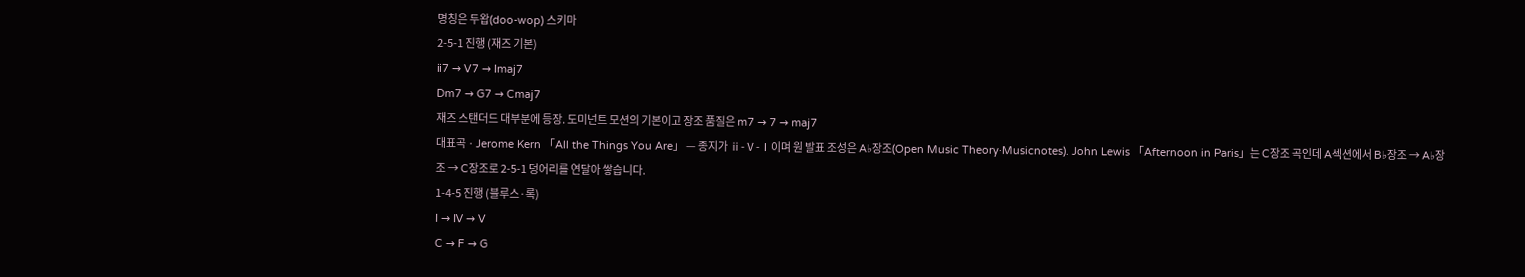명칭은 두왑(doo-wop) 스키마
2-5-1 진행 (재즈 기본)
ⅱ7 → Ⅴ7 → Ⅰmaj7
Dm7 → G7 → Cmaj7
재즈 스탠더드 대부분에 등장. 도미넌트 모션의 기본이고 장조 품질은 m7 → 7 → maj7
대표곡 · Jerome Kern 「All the Things You Are」 — 종지가 ⅱ-Ⅴ-Ⅰ이며 원 발표 조성은 A♭장조(Open Music Theory·Musicnotes). John Lewis 「Afternoon in Paris」는 C장조 곡인데 A섹션에서 B♭장조 → A♭장조 → C장조로 2-5-1 덩어리를 연달아 쌓습니다.
1-4-5 진행 (블루스·록)
Ⅰ → Ⅳ → Ⅴ
C → F → G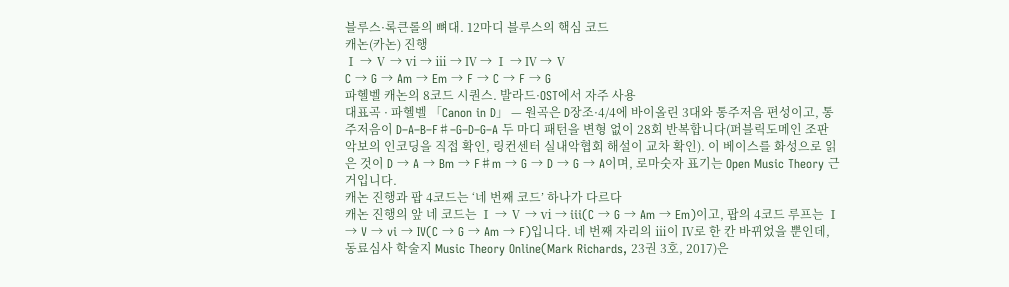블루스·록큰롤의 뼈대. 12마디 블루스의 핵심 코드
캐논(카논) 진행
Ⅰ → Ⅴ → ⅵ → ⅲ → Ⅳ → Ⅰ → Ⅳ → Ⅴ
C → G → Am → Em → F → C → F → G
파헬벨 캐논의 8코드 시퀀스. 발라드·OST에서 자주 사용
대표곡 · 파헬벨 「Canon in D」 — 원곡은 D장조·4/4에 바이올린 3대와 통주저음 편성이고, 통주저음이 D–A–B–F♯–G–D–G–A 두 마디 패턴을 변형 없이 28회 반복합니다(퍼블릭도메인 조판 악보의 인코딩을 직접 확인, 링컨센터 실내악협회 해설이 교차 확인). 이 베이스를 화성으로 읽은 것이 D → A → Bm → F♯m → G → D → G → A이며, 로마숫자 표기는 Open Music Theory 근거입니다.
캐논 진행과 팝 4코드는 ‘네 번째 코드’ 하나가 다르다
캐논 진행의 앞 네 코드는 Ⅰ → Ⅴ → ⅵ → ⅲ(C → G → Am → Em)이고, 팝의 4코드 루프는 Ⅰ → Ⅴ → ⅵ → Ⅳ(C → G → Am → F)입니다. 네 번째 자리의 ⅲ이 Ⅳ로 한 칸 바뀌었을 뿐인데, 동료심사 학술지 Music Theory Online(Mark Richards, 23권 3호, 2017)은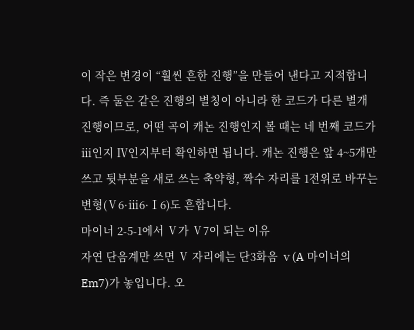이 작은 변경이 “훨씬 흔한 진행”을 만들어 낸다고 지적합니다. 즉 둘은 같은 진행의 별칭이 아니라 한 코드가 다른 별개 진행이므로, 어떤 곡이 캐논 진행인지 볼 때는 네 번째 코드가 ⅲ인지 Ⅳ인지부터 확인하면 됩니다. 캐논 진행은 앞 4~5개만 쓰고 뒷부분을 새로 쓰는 축약형, 짝수 자리를 1전위로 바꾸는 변형(Ⅴ6·ⅲ6·Ⅰ6)도 흔합니다.
마이너 2-5-1에서 Ⅴ가 Ⅴ7이 되는 이유
자연 단음계만 쓰면 Ⅴ 자리에는 단3화음 ⅴ(A 마이너의 Em7)가 놓입니다. 오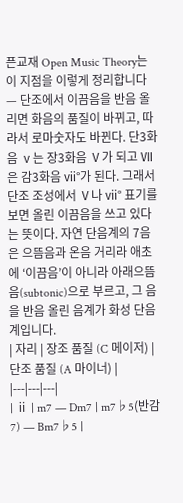픈교재 Open Music Theory는 이 지점을 이렇게 정리합니다 — 단조에서 이끔음을 반음 올리면 화음의 품질이 바뀌고, 따라서 로마숫자도 바뀐다. 단3화음 ⅴ는 장3화음 Ⅴ가 되고 Ⅶ은 감3화음 ⅶ°가 된다. 그래서 단조 조성에서 Ⅴ나 ⅶ° 표기를 보면 올린 이끔음을 쓰고 있다는 뜻이다. 자연 단음계의 7음은 으뜸음과 온음 거리라 애초에 ‘이끔음’이 아니라 아래으뜸음(subtonic)으로 부르고, 그 음을 반음 올린 음계가 화성 단음계입니다.
| 자리 | 장조 품질 (C 메이저) | 단조 품질 (A 마이너) |
|---|---|---|
| ⅱ | m7 — Dm7 | m7♭5(반감7) — Bm7♭5 |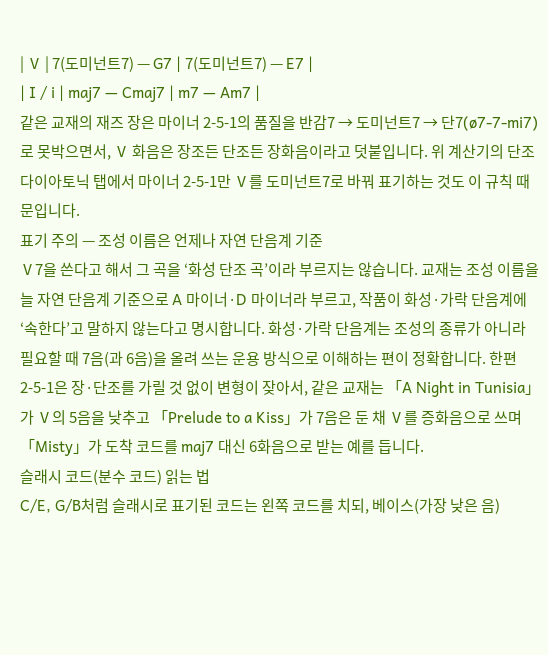| Ⅴ | 7(도미넌트7) — G7 | 7(도미넌트7) — E7 |
| Ⅰ / ⅰ | maj7 — Cmaj7 | m7 — Am7 |
같은 교재의 재즈 장은 마이너 2-5-1의 품질을 반감7 → 도미넌트7 → 단7(ø7-7-mi7)로 못박으면서, Ⅴ 화음은 장조든 단조든 장화음이라고 덧붙입니다. 위 계산기의 단조 다이아토닉 탭에서 마이너 2-5-1만 Ⅴ를 도미넌트7로 바꿔 표기하는 것도 이 규칙 때문입니다.
표기 주의 — 조성 이름은 언제나 자연 단음계 기준
Ⅴ7을 쓴다고 해서 그 곡을 ‘화성 단조 곡’이라 부르지는 않습니다. 교재는 조성 이름을 늘 자연 단음계 기준으로 A 마이너·D 마이너라 부르고, 작품이 화성·가락 단음계에 ‘속한다’고 말하지 않는다고 명시합니다. 화성·가락 단음계는 조성의 종류가 아니라 필요할 때 7음(과 6음)을 올려 쓰는 운용 방식으로 이해하는 편이 정확합니다. 한편 2-5-1은 장·단조를 가릴 것 없이 변형이 잦아서, 같은 교재는 「A Night in Tunisia」가 Ⅴ의 5음을 낮추고 「Prelude to a Kiss」가 7음은 둔 채 Ⅴ를 증화음으로 쓰며 「Misty」가 도착 코드를 maj7 대신 6화음으로 받는 예를 듭니다.
슬래시 코드(분수 코드) 읽는 법
C/E, G/B처럼 슬래시로 표기된 코드는 왼쪽 코드를 치되, 베이스(가장 낮은 음)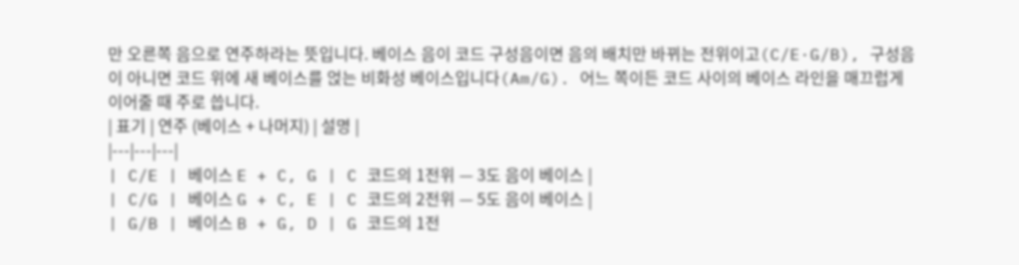만 오른쪽 음으로 연주하라는 뜻입니다. 베이스 음이 코드 구성음이면 음의 배치만 바뀌는 전위이고(C/E·G/B), 구성음이 아니면 코드 위에 새 베이스를 얹는 비화성 베이스입니다(Am/G). 어느 쪽이든 코드 사이의 베이스 라인을 매끄럽게 이어줄 때 주로 씁니다.
| 표기 | 연주 (베이스 + 나머지) | 설명 |
|---|---|---|
| C/E | 베이스 E + C, G | C 코드의 1전위 — 3도 음이 베이스 |
| C/G | 베이스 G + C, E | C 코드의 2전위 — 5도 음이 베이스 |
| G/B | 베이스 B + G, D | G 코드의 1전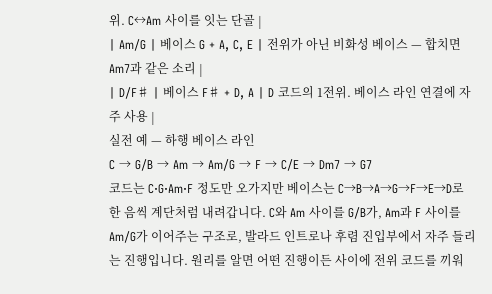위. C↔Am 사이를 잇는 단골 |
| Am/G | 베이스 G + A, C, E | 전위가 아닌 비화성 베이스 — 합치면 Am7과 같은 소리 |
| D/F♯ | 베이스 F♯ + D, A | D 코드의 1전위. 베이스 라인 연결에 자주 사용 |
실전 예 — 하행 베이스 라인
C → G/B → Am → Am/G → F → C/E → Dm7 → G7
코드는 C·G·Am·F 정도만 오가지만 베이스는 C→B→A→G→F→E→D로 한 음씩 계단처럼 내려갑니다. C와 Am 사이를 G/B가, Am과 F 사이를 Am/G가 이어주는 구조로, 발라드 인트로나 후렴 진입부에서 자주 들리는 진행입니다. 원리를 알면 어떤 진행이든 사이에 전위 코드를 끼워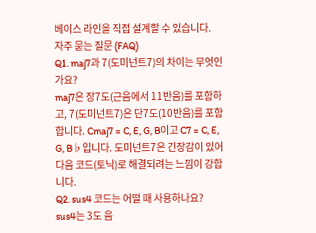베이스 라인을 직접 설계할 수 있습니다.
자주 묻는 질문 (FAQ)
Q1. maj7과 7(도미넌트7)의 차이는 무엇인가요?
maj7은 장7도(근음에서 11반음)를 포함하고, 7(도미넌트7)은 단7도(10반음)를 포함합니다. Cmaj7 = C, E, G, B이고 C7 = C, E, G, B♭입니다. 도미넌트7은 긴장감이 있어 다음 코드(토닉)로 해결되려는 느낌이 강합니다.
Q2. sus4 코드는 어떨 때 사용하나요?
sus4는 3도 음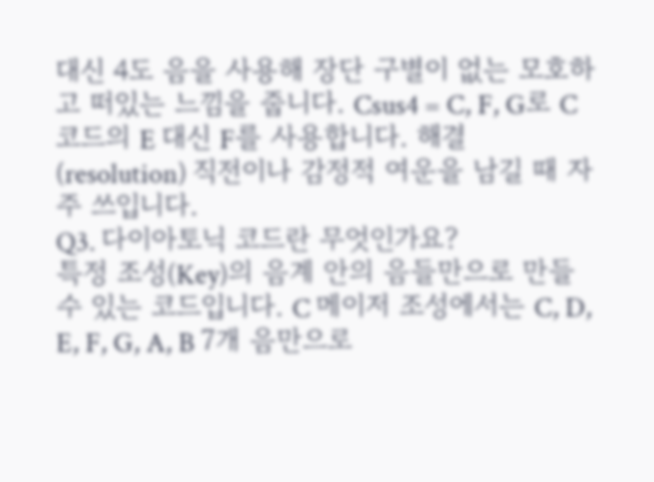대신 4도 음을 사용해 장단 구별이 없는 모호하고 떠있는 느낌을 줍니다. Csus4 = C, F, G로 C 코드의 E 대신 F를 사용합니다. 해결(resolution) 직전이나 감정적 여운을 남길 때 자주 쓰입니다.
Q3. 다이아토닉 코드란 무엇인가요?
특정 조성(Key)의 음계 안의 음들만으로 만들 수 있는 코드입니다. C 메이저 조성에서는 C, D, E, F, G, A, B 7개 음만으로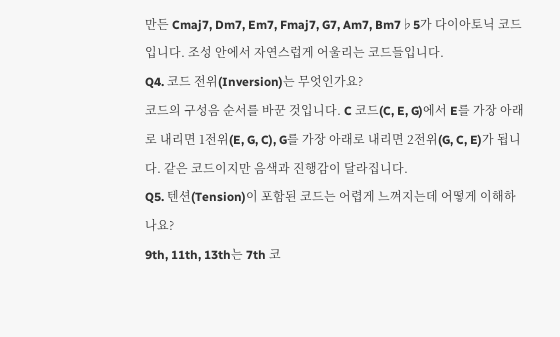만든 Cmaj7, Dm7, Em7, Fmaj7, G7, Am7, Bm7♭5가 다이아토닉 코드입니다. 조성 안에서 자연스럽게 어울리는 코드들입니다.
Q4. 코드 전위(Inversion)는 무엇인가요?
코드의 구성음 순서를 바꾼 것입니다. C 코드(C, E, G)에서 E를 가장 아래로 내리면 1전위(E, G, C), G를 가장 아래로 내리면 2전위(G, C, E)가 됩니다. 같은 코드이지만 음색과 진행감이 달라집니다.
Q5. 텐션(Tension)이 포함된 코드는 어렵게 느껴지는데 어떻게 이해하나요?
9th, 11th, 13th는 7th 코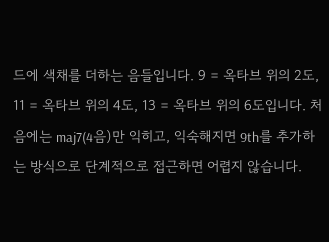드에 색채를 더하는 음들입니다. 9 = 옥타브 위의 2도, 11 = 옥타브 위의 4도, 13 = 옥타브 위의 6도입니다. 처음에는 maj7(4음)만 익히고, 익숙해지면 9th를 추가하는 방식으로 단계적으로 접근하면 어렵지 않습니다.